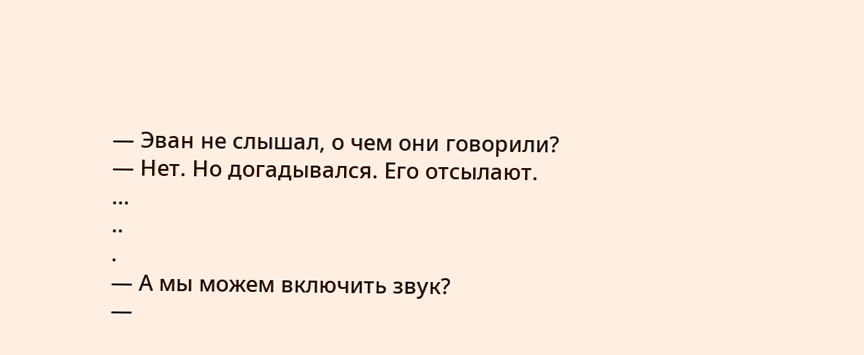— Эван не слышал, о чем они говорили?
— Нет. Но догадывался. Его отсылают.
…
..
.
— А мы можем включить звук?
—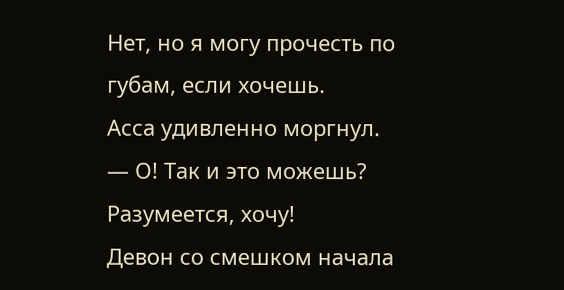Нет, но я могу прочесть по губам, если хочешь.
Асса удивленно моргнул.
— О! Так и это можешь? Разумеется, хочу!
Девон со смешком начала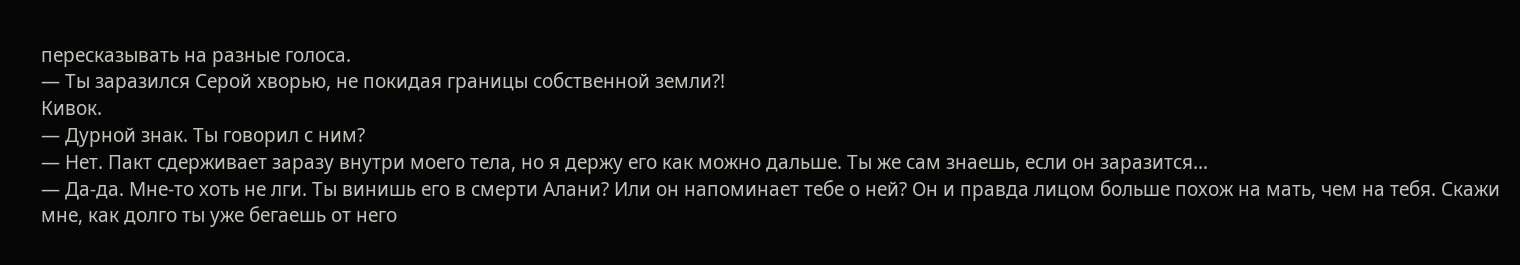пересказывать на разные голоса.
— Ты заразился Серой хворью, не покидая границы собственной земли?!
Кивок.
— Дурной знак. Ты говорил с ним?
— Нет. Пакт сдерживает заразу внутри моего тела, но я держу его как можно дальше. Ты же сам знаешь, если он заразится…
— Да-да. Мне-то хоть не лги. Ты винишь его в смерти Алани? Или он напоминает тебе о ней? Он и правда лицом больше похож на мать, чем на тебя. Скажи мне, как долго ты уже бегаешь от него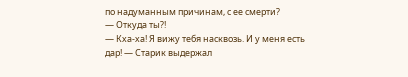по надуманным причинам, с ее смерти?
— Откуда ты?!
— Кха-ха! Я вижу тебя насквозь. И у меня есть дар! — Старик выдержал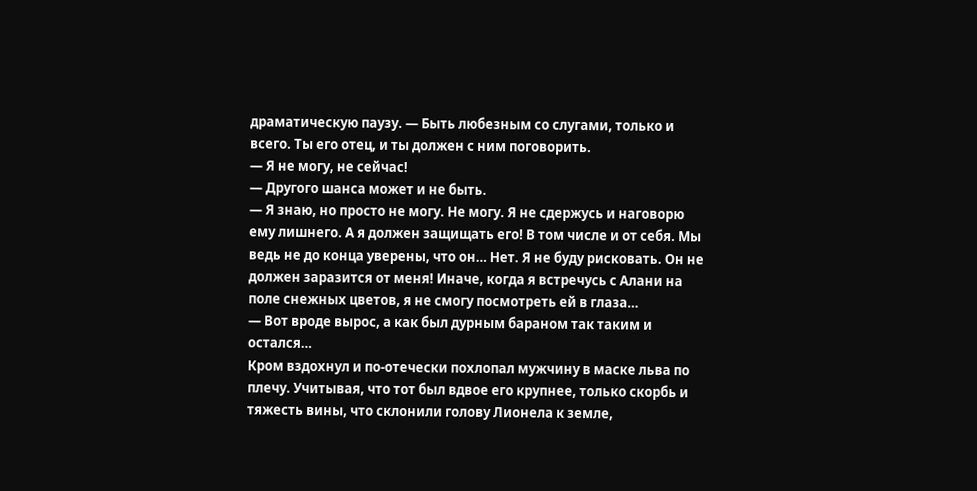драматическую паузу. — Быть любезным со слугами, только и всего. Ты его отец, и ты должен с ним поговорить.
— Я не могу, не сейчас!
— Другого шанса может и не быть.
— Я знаю, но просто не могу. Не могу. Я не сдержусь и наговорю ему лишнего. А я должен защищать его! В том числе и от себя. Мы ведь не до конца уверены, что он… Нет. Я не буду рисковать. Он не должен заразится от меня! Иначе, когда я встречусь с Алани на поле снежных цветов, я не смогу посмотреть ей в глаза…
— Вот вроде вырос, а как был дурным бараном так таким и остался…
Кром вздохнул и по-отечески похлопал мужчину в маске льва по плечу. Учитывая, что тот был вдвое его крупнее, только скорбь и тяжесть вины, что склонили голову Лионела к земле,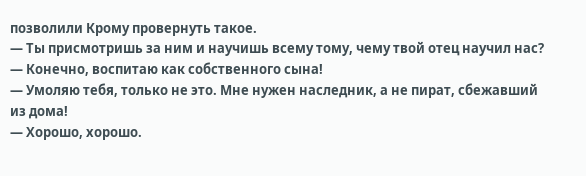позволили Крому провернуть такое.
— Ты присмотришь за ним и научишь всему тому, чему твой отец научил нас?
— Конечно, воспитаю как собственного сына!
— Умоляю тебя, только не это. Мне нужен наследник, а не пират, сбежавший из дома!
— Хорошо, хорошо.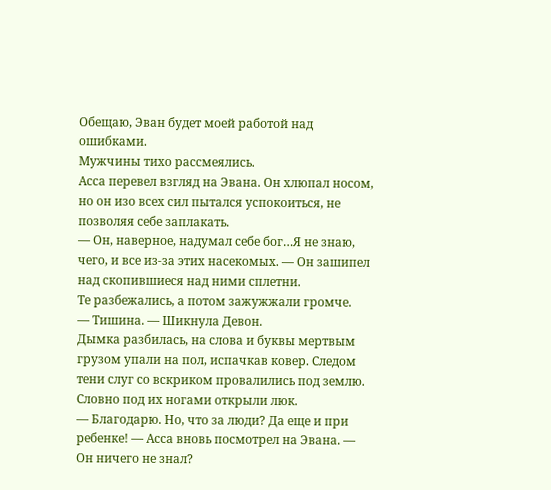Обещаю, Эван будет моей работой над ошибками.
Мужчины тихо рассмеялись.
Асса перевел взгляд на Эвана. Он хлюпал носом, но он изо всех сил пытался успокоиться, не позволяя себе заплакать.
— Он, наверное, надумал себе бог…Я не знаю, чего, и все из-за этих насекомых. — Он зашипел над скопившиеся над ними сплетни.
Те разбежались, а потом зажужжали громче.
— Тишина. — Шикнула Девон.
Дымка разбилась, на слова и буквы мертвым грузом упали на пол, испачкав ковер. Следом тени слуг со вскриком провалились под землю. Словно под их ногами открыли люк.
— Благодарю. Но, что за люди? Да еще и при ребенке! — Асса вновь посмотрел на Эвана. — Он ничего не знал?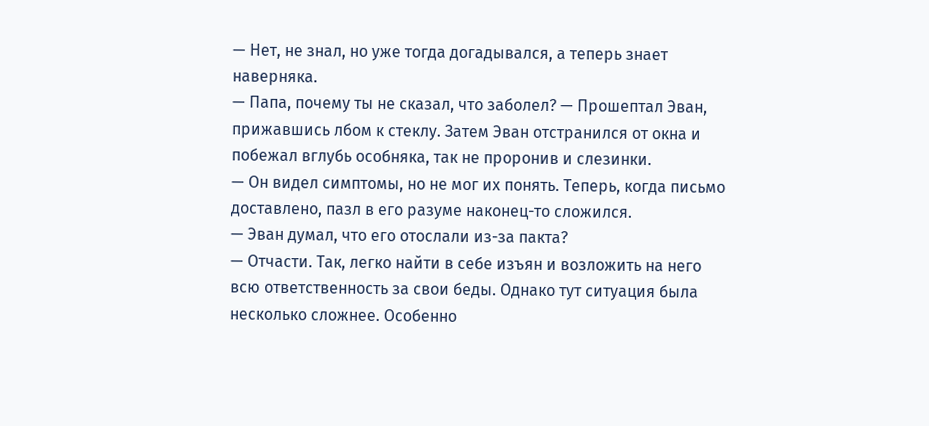— Нет, не знал, но уже тогда догадывался, а теперь знает наверняка.
— Папа, почему ты не сказал, что заболел? — Прошептал Эван, прижавшись лбом к стеклу. Затем Эван отстранился от окна и побежал вглубь особняка, так не проронив и слезинки.
— Он видел симптомы, но не мог их понять. Теперь, когда письмо доставлено, пазл в его разуме наконец-то сложился.
— Эван думал, что его отослали из-за пакта?
— Отчасти. Так, легко найти в себе изъян и возложить на него всю ответственность за свои беды. Однако тут ситуация была несколько сложнее. Особенно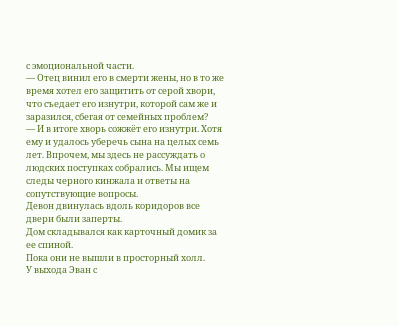с эмоциональной части.
— Отец винил его в смерти жены, но в то же время хотел его защитить от серой хвори, что съедает его изнутри, которой сам же и заразился, сбегая от семейных проблем?
— И в итоге хворь сожжёт его изнутри. Хотя ему и удалось уберечь сына на целых семь лет. Впрочем, мы здесь не рассуждать о людских поступках собрались. Мы ищем следы черного кинжала и ответы на сопутствующие вопросы.
Девон двинулась вдоль коридоров все двери были заперты.
Дом складывался как карточный домик за ее спиной.
Пока они не вышли в просторный холл.
У выхода Эван с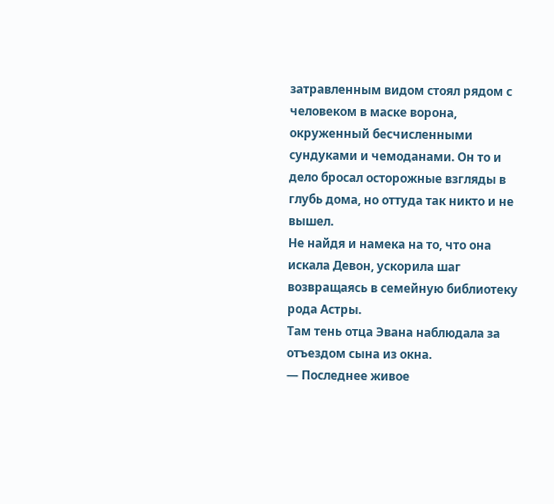затравленным видом стоял рядом с человеком в маске ворона, окруженный бесчисленными сундуками и чемоданами. Он то и дело бросал осторожные взгляды в глубь дома, но оттуда так никто и не вышел.
Не найдя и намека на то, что она искала Девон, ускорила шаг возвращаясь в семейную библиотеку рода Астры.
Там тень отца Эвана наблюдала за отъездом сына из окна.
— Последнее живое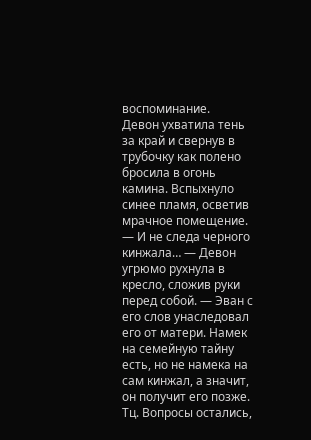воспоминание.
Девон ухватила тень за край и свернув в трубочку как полено бросила в огонь камина. Вспыхнуло синее пламя, осветив мрачное помещение.
— И не следа черного кинжала… — Девон угрюмо рухнула в кресло, сложив руки перед собой. — Эван с его слов унаследовал его от матери. Намек на семейную тайну есть, но не намека на сам кинжал, а значит, он получит его позже. Тц. Вопросы остались,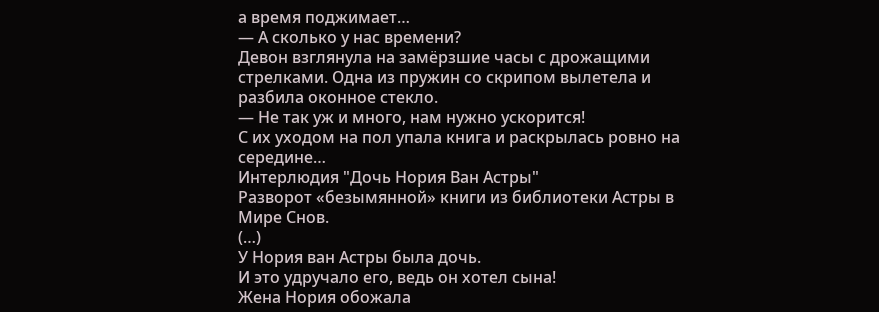а время поджимает…
— А сколько у нас времени?
Девон взглянула на замёрзшие часы с дрожащими стрелками. Одна из пружин со скрипом вылетела и разбила оконное стекло.
— Не так уж и много, нам нужно ускорится!
С их уходом на пол упала книга и раскрылась ровно на середине…
Интерлюдия "Дочь Нория Ван Астры"
Разворот «безымянной» книги из библиотеки Астры в Мире Снов.
(…)
У Нория ван Астры была дочь.
И это удручало его, ведь он хотел сына!
Жена Нория обожала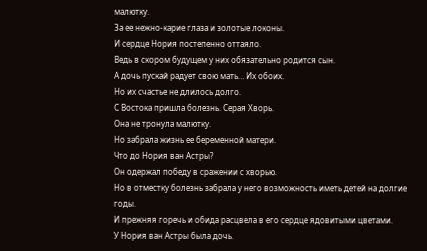малютку.
За ее нежно-карие глаза и золотые локоны.
И сердце Нория постепенно оттаяло.
Ведь в скором будущем у них обязательно родится сын.
А дочь пускай радует свою мать… Их обоих.
Но их счастье не длилось долго.
С Востока пришла болезнь. Серая Хворь.
Она не тронула малютку.
Но забрала жизнь ее беременной матери.
Что до Нория ван Астры?
Он одержал победу в сражении с хворью.
Но в отместку болезнь забрала у него возможность иметь детей на долгие годы.
И прежняя горечь и обида расцвела в его сердце ядовитыми цветами.
У Нория ван Астры была дочь.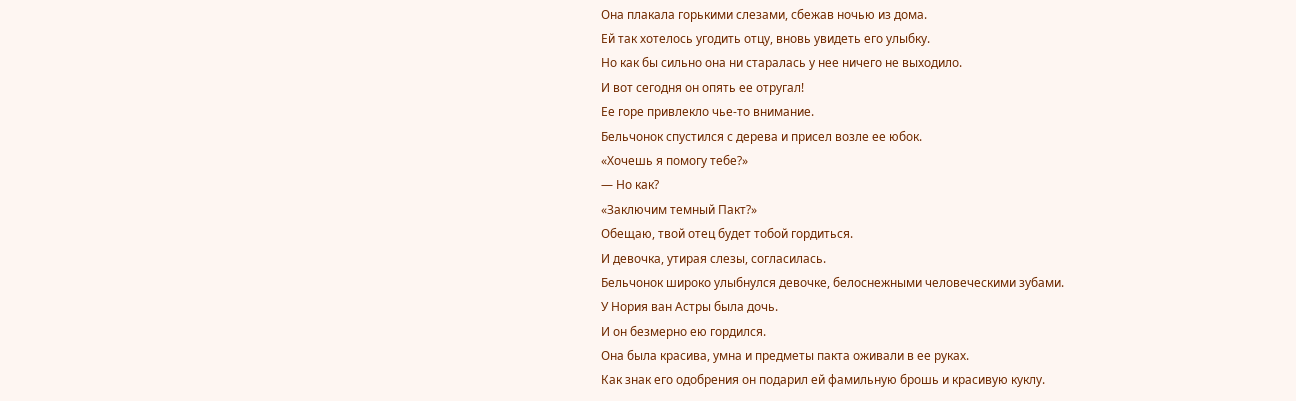Она плакала горькими слезами, сбежав ночью из дома.
Ей так хотелось угодить отцу, вновь увидеть его улыбку.
Но как бы сильно она ни старалась у нее ничего не выходило.
И вот сегодня он опять ее отругал!
Ее горе привлекло чье-то внимание.
Бельчонок спустился с дерева и присел возле ее юбок.
«Хочешь я помогу тебе?»
— Но как?
«Заключим темный Пакт?»
Обещаю, твой отец будет тобой гордиться.
И девочка, утирая слезы, согласилась.
Бельчонок широко улыбнулся девочке, белоснежными человеческими зубами.
У Нория ван Астры была дочь.
И он безмерно ею гордился.
Она была красива, умна и предметы пакта оживали в ее руках.
Как знак его одобрения он подарил ей фамильную брошь и красивую куклу.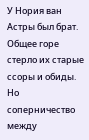У Нория ван Астры был брат.
Общее горе стерло их старые ссоры и обиды.
Но соперничество между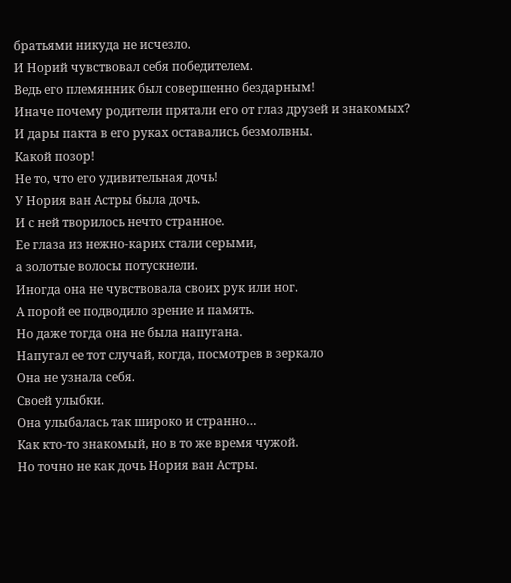братьями никуда не исчезло.
И Норий чувствовал себя победителем.
Ведь его племянник был совершенно бездарным!
Иначе почему родители прятали его от глаз друзей и знакомых?
И дары пакта в его руках оставались безмолвны.
Какой позор!
Не то, что его удивительная дочь!
У Нория ван Астры была дочь.
И с ней творилось нечто странное.
Ее глаза из нежно-карих стали серыми,
а золотые волосы потускнели.
Иногда она не чувствовала своих рук или ног.
А порой ее подводило зрение и память.
Но даже тогда она не была напугана.
Напугал ее тот случай, когда, посмотрев в зеркало
Она не узнала себя.
Своей улыбки.
Она улыбалась так широко и странно…
Как кто-то знакомый, но в то же время чужой.
Но точно не как дочь Нория ван Астры.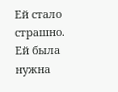Ей стало страшно.
Ей была нужна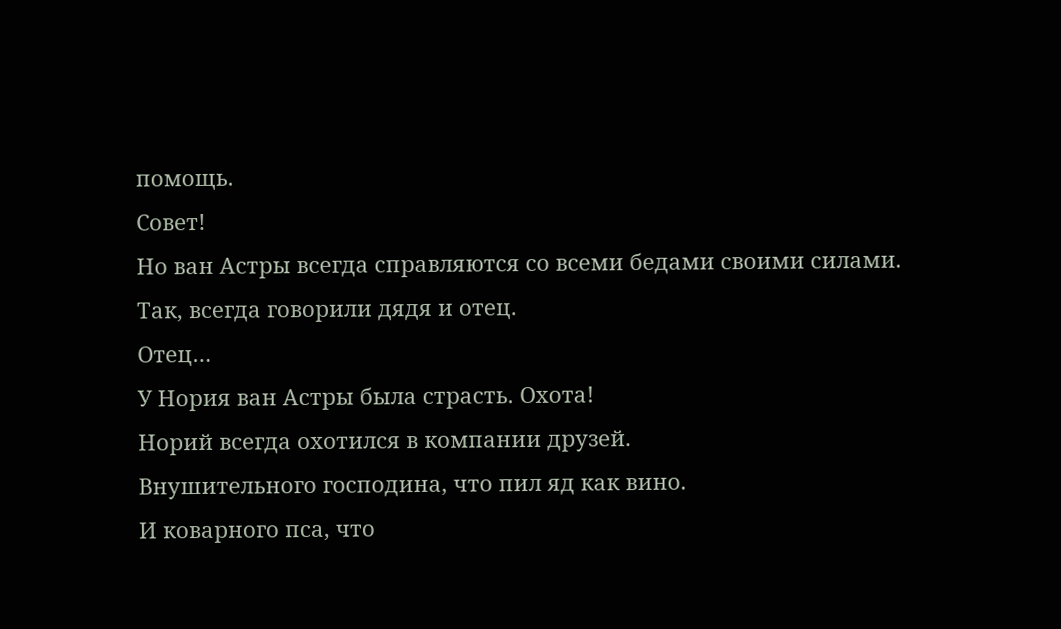помощь.
Совет!
Но ван Астры всегда справляются со всеми бедами своими силами.
Так, всегда говорили дядя и отец.
Отец…
У Нория ван Астры была страсть. Охота!
Норий всегда охотился в компании друзей.
Внушительного господина, что пил яд как вино.
И коварного пса, что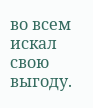во всем искал свою выгоду.